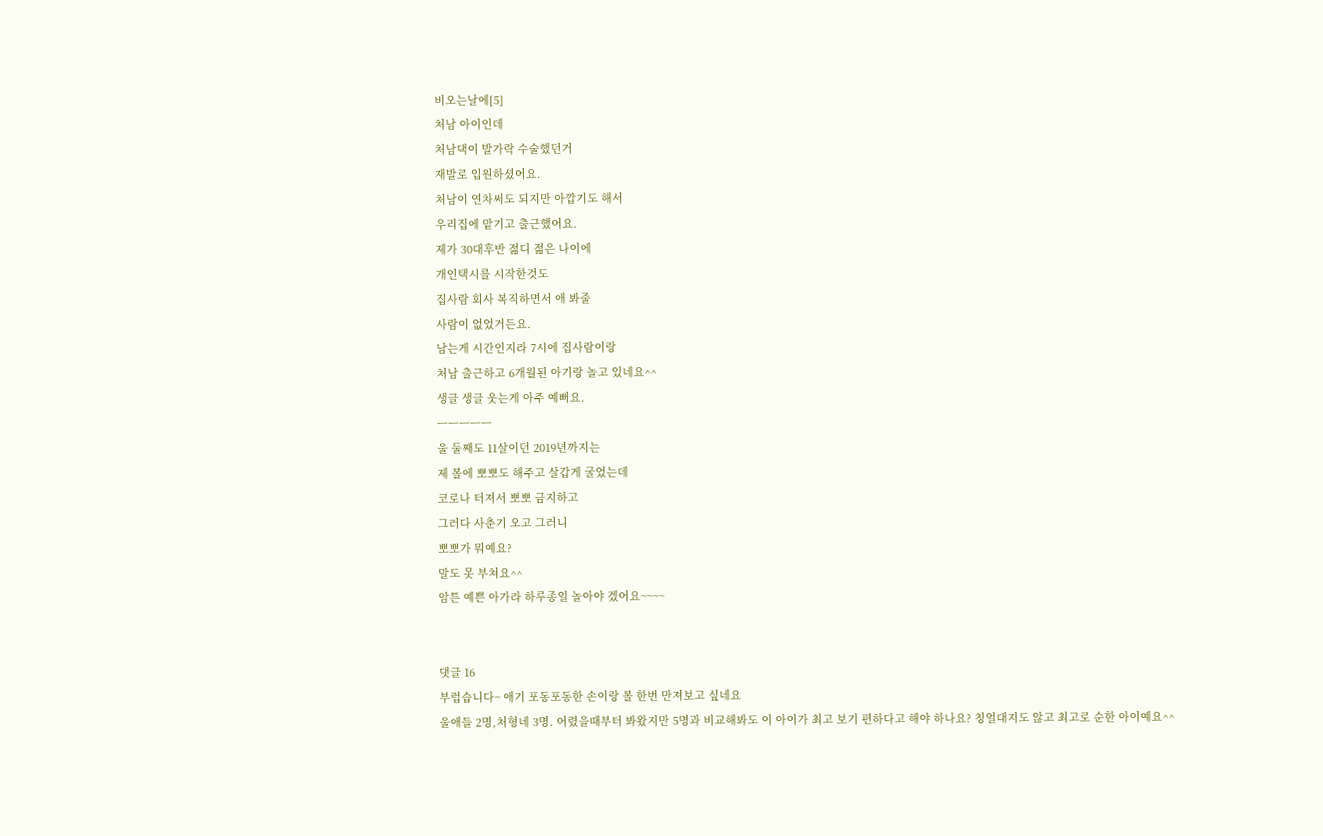비오는날에[5]
처남 아이인데
처남댁이 발가락 수술했던거
재발로 입원하셨어요.
처남이 연차써도 되지만 아깝기도 해서
우리집에 맡기고 출근했어요.
제가 30대후반 젊디 젊은 나이에
개인택시를 시작한것도
집사람 회사 복직하면서 애 봐줄
사람이 없었거든요.
남는게 시간인지라 7시에 집사람이랑
처남 출근하고 6개월된 아기랑 놀고 있네요^^
생글 생글 웃는게 아주 예뻐요.
ㅡㅡㅡㅡㅡ
울 둘째도 11살이던 2019년까지는
제 볼에 뽀뽀도 해주고 살갑게 굴었는데
코로나 터져서 뽀뽀 금지하고
그러다 사춘기 오고 그러니
뽀뽀가 뭐예요?
말도 못 부쳐요^^
암튼 예쁜 아가라 하루종일 놀아야 겠어요~~~~


댓글 16
부럽습니다~ 애기 포동포동한 손이랑 볼 한번 만져보고 싶네요
울애들 2명,처형네 3명. 어렸을때부터 봐왔지만 5명과 비교해봐도 이 아이가 최고 보기 편하다고 해야 하나요? 칭얼대지도 않고 최고로 순한 아이예요^^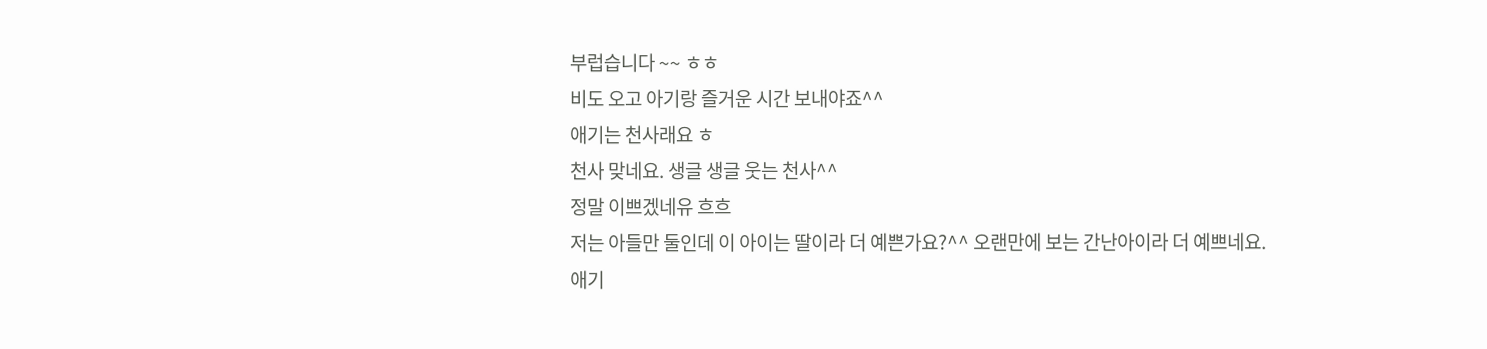부럽습니다 ~~ ㅎㅎ
비도 오고 아기랑 즐거운 시간 보내야죠^^
애기는 천사래요 ㅎ
천사 맞네요. 생글 생글 웃는 천사^^
정말 이쁘겠네유 흐흐
저는 아들만 둘인데 이 아이는 딸이라 더 예쁜가요?^^ 오랜만에 보는 간난아이라 더 예쁘네요.
애기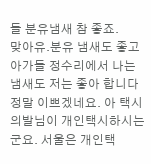들 분유냄새 참 좋죠.
맞아유.분유 냄새도 좋고 아가들 정수리에서 나는 냄새도 저는 좋아 합니다
정말 이쁘겠네요. 아 택시의발님이 개인택시하시는군요. 서울은 개인택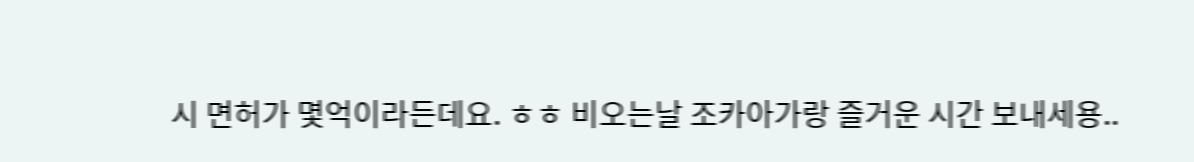시 면허가 몇억이라든데요. ㅎㅎ 비오는날 조카아가랑 즐거운 시간 보내세용..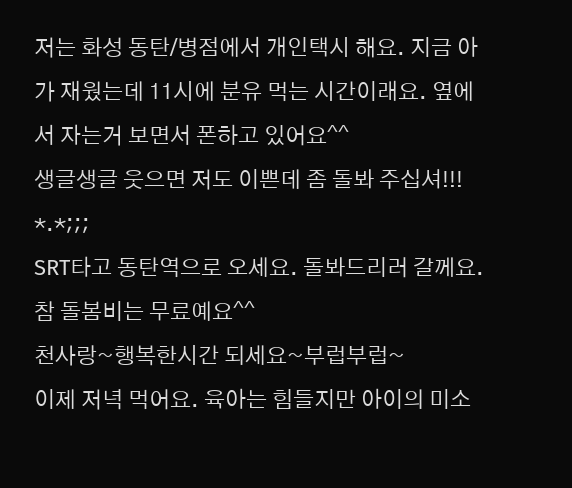저는 화성 동탄/병점에서 개인택시 해요. 지금 아가 재웠는데 11시에 분유 먹는 시간이래요. 옆에서 자는거 보면서 폰하고 있어요^^
생글생글 웃으면 저도 이쁜데 좀 돌봐 주십셔!!! *.*;;;
SRT타고 동탄역으로 오세요. 돌봐드리러 갈께요. 참 돌봄비는 무료예요^^
천사랑~행복한시간 되세요~부럽부럽~
이제 저녁 먹어요. 육아는 힘들지만 아이의 미소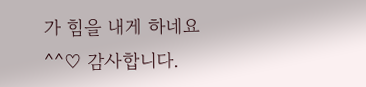가 힘을 내게 하네요^^♡ 감사합니다.